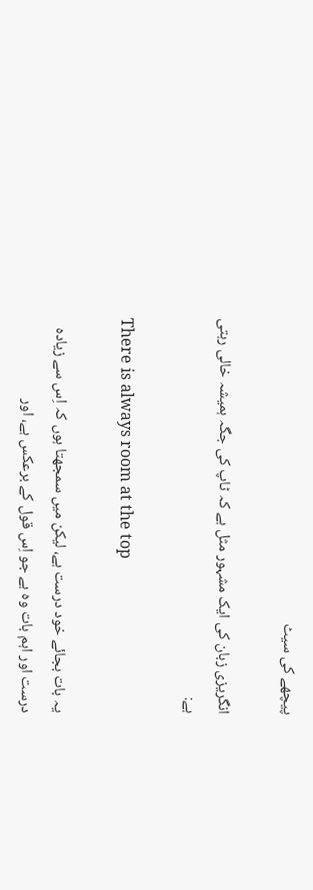پیچھے کی سیٹ

انگریزی زبان کی ایک مشہور مثل ہے کہ ٹاپ کی جگہ ہمیشہ خالی رہتی ہے:

There is always room at the top

یہ بات بجائے خود درست ہے، لیکن میں سمجھتا ہوں کہ اِس سے زیادہ درست اور اہم بات وہ ہے جو اِس قول کے برعکس ہے، اور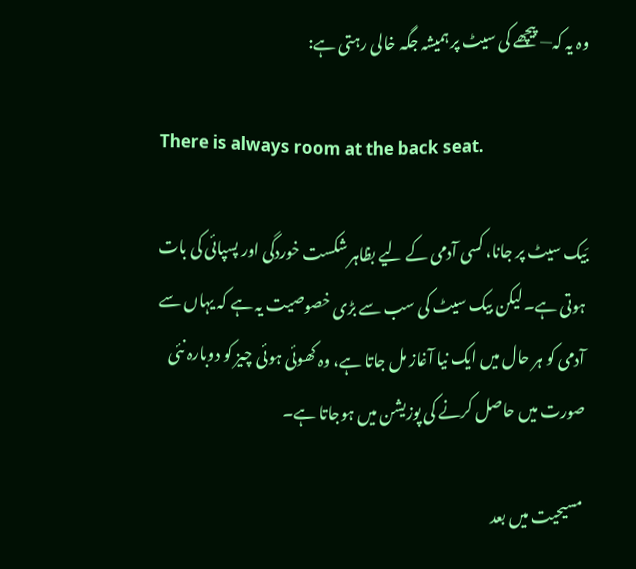وہ یہ کہ— پیچھے کی سیٹ پر ہمیشہ جگہ خالی رہتی ہے:

There is always room at the back seat.

بَیک سیٹ پر جانا، کسی آدمی کے لیے بظاہر شکست خوردگی اور پسپائی کی بات ہوتی ہے۔ لیکن بیک سیٹ کی سب سے بڑی خصوصیت یہ ہے کہ یہاں سے آدمی کو ہر حال میں ایک نیا آغاز مل جاتا ہے، وہ کھوئی ہوئی چیز کو دوبارہ نئی صورت میں حاصل کرنے کی پوزیشن میں ہوجاتا ہے۔

مسیحیت میں بعد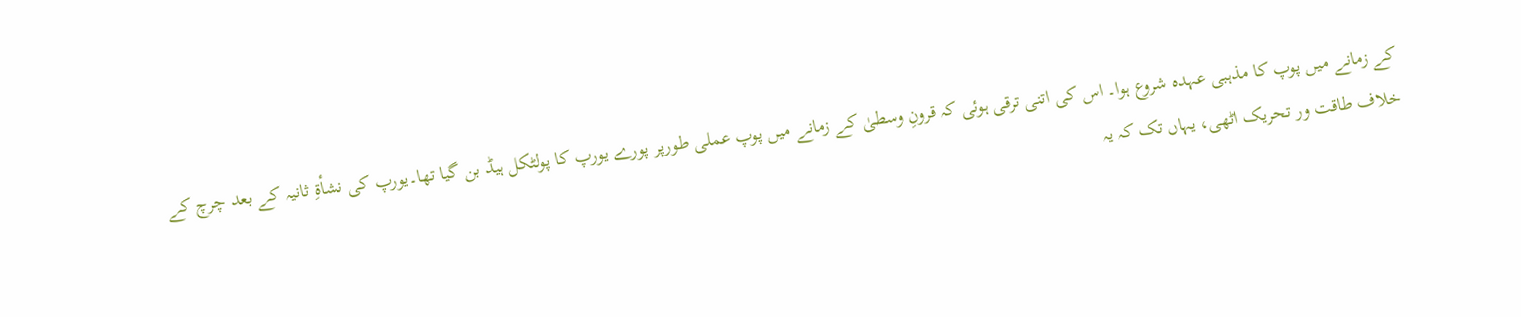کے زمانے میں پوپ کا مذہبی عہدہ شروع ہوا۔ اس کی اتنی ترقی ہوئی کہ قرونِ وسطیٰ کے زمانے میں پوپ عملی طورپر پورے یورپ کا پولٹکل ہیڈ بن گیا تھا۔یورپ کی نشأۃِ ثانیہ کے بعد چرچ کے خلاف طاقت ور تحریک اٹھی، یہاں تک کہ یہ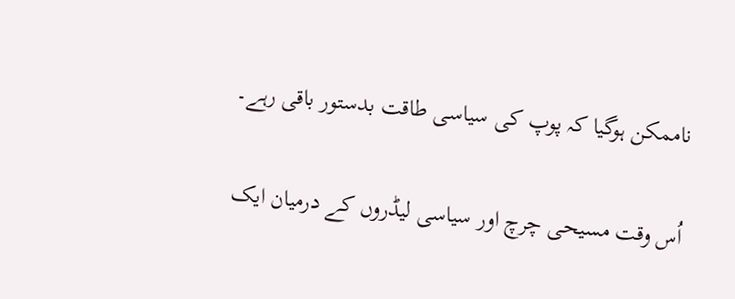ناممکن ہوگیا کہ پوپ کی سیاسی طاقت بدستور باقی رہے۔

اُس وقت مسیحی چرچ اور سیاسی لیڈروں کے درمیان ایک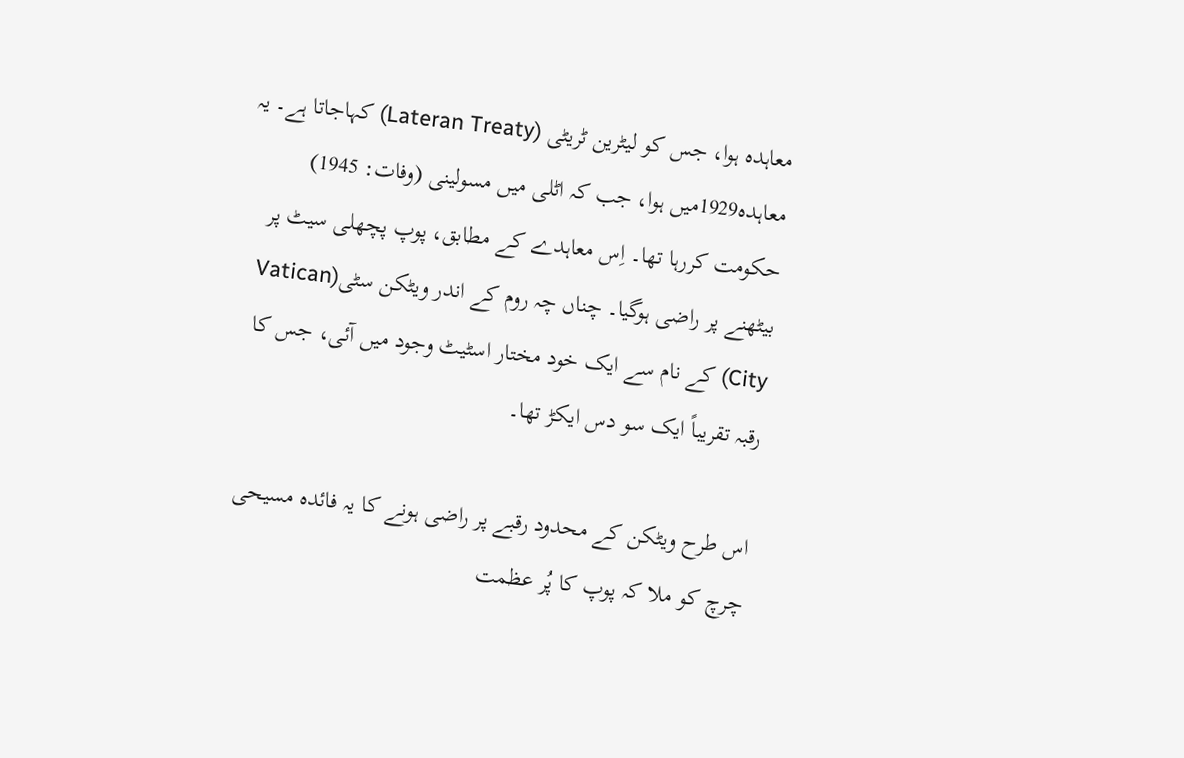معاہدہ ہوا، جس کو لیٹرین ٹریٹی (Lateran Treaty) کہاجاتا ہے۔ یہ معاہدہ1929میں ہوا، جب کہ اٹلی میں مسولینی (وفات: 1945) حکومت کررہا تھا۔ اِس معاہدے کے مطابق، پوپ پچھلی سیٹ پر بیٹھنے پر راضی ہوگیا۔ چناں چہ روم کے اندر ویٹکن سٹی(Vatican City) کے نام سے ایک خود مختار اسٹیٹ وجود میں آئی، جس کا رقبہ تقریباً ایک سو دس ایکڑ تھا۔

اس طرح ویٹکن کے محدود رقبے پر راضی ہونے کا یہ فائدہ مسیحی چرچ کو ملا کہ پوپ کا پُر عظمت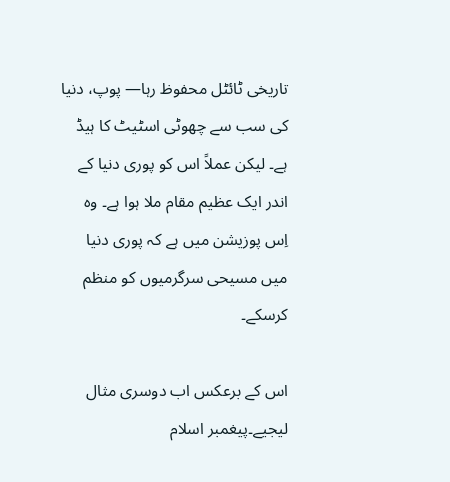تاریخی ٹائٹل محفوظ رہا— پوپ، دنیا کی سب سے چھوٹی اسٹیٹ کا ہیڈ ہے۔ لیکن عملاً اس کو پوری دنیا کے اندر ایک عظیم مقام ملا ہوا ہے۔ وہ اِس پوزیشن میں ہے کہ پوری دنیا میں مسیحی سرگرمیوں کو منظم کرسکے۔

اس کے برعکس اب دوسری مثال لیجیے۔پیغمبر اسلام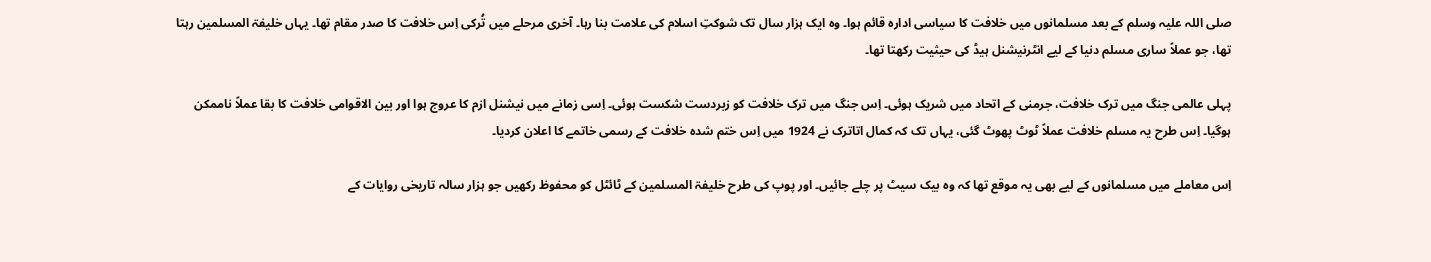صلی اللہ علیہ وسلم کے بعد مسلمانوں میں خلافت کا سیاسی ادارہ قائم ہوا۔ وہ ایک ہزار سال تک شوکتِ اسلام کی علامت بنا رہا۔ آخری مرحلے میں تُرکی اِس خلافت کا صدر مقام تھا۔ یہاں خلیفۃ المسلمین رہتا تھا، جو عملاً ساری مسلم دنیا کے لیے انٹرنیشنل ہیڈ کی حیثیت رکھتا تھا۔

پہلی عالمی جنگ میں ترک خلافت، جرمنی کے اتحاد میں شریک ہوئی۔ اِس جنگ میں ترک خلافت کو زبردست شکست ہوئی۔ اِسی زمانے میں نیشنل ازم کا عروج ہوا اور بین الاقوامی خلافت کا بقا عملاً ناممکن ہوگیا۔ اِس طرح یہ مسلم خلافت عملاً ٹوٹ پھوٹ گئی، یہاں تک کہ کمال اتاترک نے 1924 میں اِس ختم شدہ خلافت کے رسمی خاتمے کا اعلان کردیا۔

اِس معاملے میں مسلمانوں کے لیے بھی یہ موقع تھا کہ وہ بیک سیٹ پر چلے جائیں۔ اور پوپ کی طرح خلیفۃ المسلمین کے ٹائٹل کو محفوظ رکھیں جو ہزار سالہ تاریخی روایات کے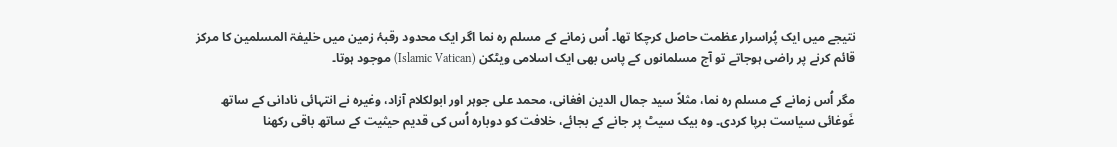نتیجے میں ایک پُراسرار عظمت حاصل کرچکا تھا۔ اُس زمانے کے مسلم رہ نما اگر ایک محدود رقبۂ زمین میں خلیفۃ المسلمین کا مرکز قائم کرنے پر راضی ہوجاتے تو آج مسلمانوں کے پاس بھی ایک اسلامی ویٹکن (Islamic Vatican) موجود ہوتا۔

مگر اُس زمانے کے مسلم رہ نما، مثلاً سید جمال الدین افغانی، محمد علی جوہر اور ابولکلام آزاد، وغیرہ نے انتہائی نادانی کے ساتھ غَوغائی سیاست برپا کردی۔ وہ بیک سیٹ پر جانے کے بجائے، خلافت کو دوبارہ اُس کی قدیم حیثیت کے ساتھ باقی رکھنا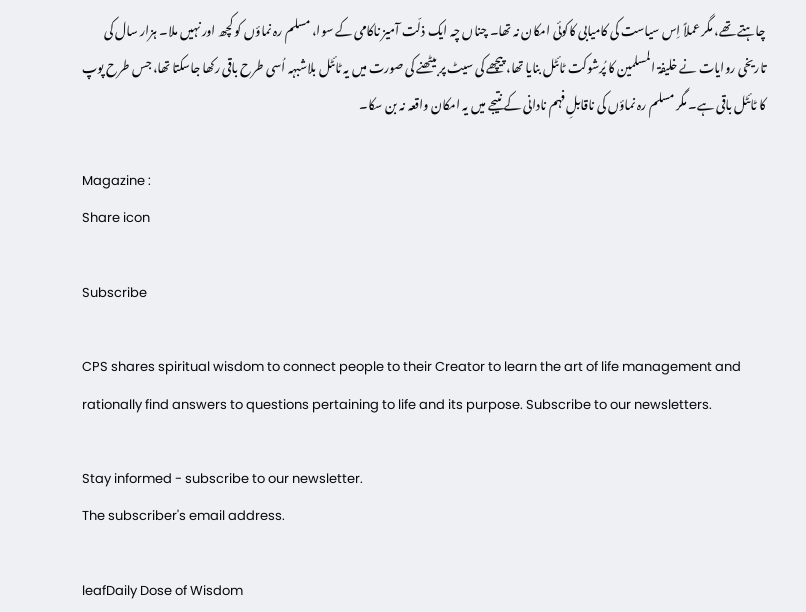چاہتے تھے، مگر عملاً اِس سیاست کی کامیابی کاکوئی امکان نہ تھا۔ چناں چہ ایک ذلّت آمیز ناکامی کے سوا، مسلم رہ نماؤں کو کچھ اور نہیں ملا۔ ہزار سال کی تاریخی روایات نے خلیفۃ المسلمین کا پُرشوکت ٹائٹل بنایا تھا، پیچھے کی سیٹ پر بیٹھنے کی صورت میں یہ ٹائٹل بلاشبہہ اُسی طرح باقی رکھا جاسکتا تھا، جس طرح پوپ کا ٹائٹل باقی ہے۔ مگر مسلم رہ نماؤں کی ناقابلِ فہم نادانی کے نتیجے میں یہ امکان واقعہ نہ بن سکا۔

Magazine :
Share icon

Subscribe

CPS shares spiritual wisdom to connect people to their Creator to learn the art of life management and rationally find answers to questions pertaining to life and its purpose. Subscribe to our newsletters.

Stay informed - subscribe to our newsletter.
The subscriber's email address.

leafDaily Dose of Wisdom